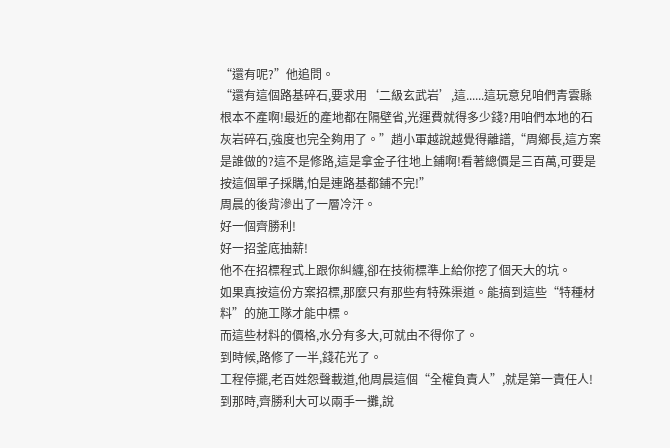“還有呢?”他追問。
“還有這個路基碎石,要求用‘二級玄武岩’,這......這玩意兒咱們青雲縣根本不產啊!最近的產地都在隔壁省,光運費就得多少錢?用咱們本地的石灰岩碎石,強度也完全夠用了。”趙小軍越說越覺得離譜,“周鄉長,這方案是誰做的?這不是修路,這是拿金子往地上鋪啊!看著總價是三百萬,可要是按這個單子採購,怕是連路基都鋪不完!”
周晨的後背滲出了一層冷汗。
好一個齊勝利!
好一招釜底抽薪!
他不在招標程式上跟你糾纏,卻在技術標準上給你挖了個天大的坑。
如果真按這份方案招標,那麼只有那些有特殊渠道。能搞到這些“特種材料”的施工隊才能中標。
而這些材料的價格,水分有多大,可就由不得你了。
到時候,路修了一半,錢花光了。
工程停擺,老百姓怨聲載道,他周晨這個“全權負責人”,就是第一責任人!
到那時,齊勝利大可以兩手一攤,說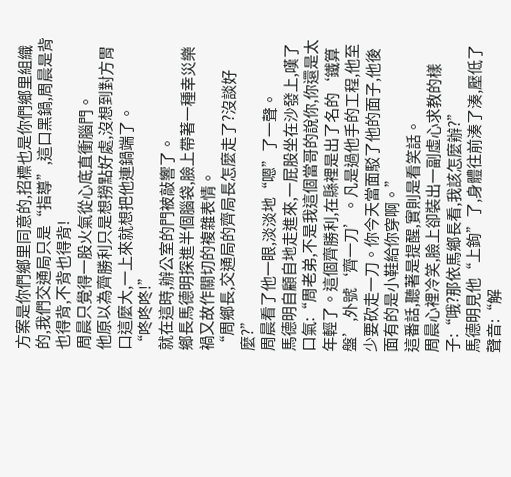方案是你們鄉里同意的,招標也是你們鄉里組織的,我們交通局只是“指導”,這口黑鍋,周晨是背也得背,不背也得背!
周晨只覺得一股火氣從心底直衝腦門。
他原以為齊勝利只是想撈點好處,沒想到對方胃口這麼大,一上來就想把他連鍋端了。
“咚咚咚!”
就在這時,辦公室的門被敲響了。
鄉長馬德明探進半個腦袋,臉上帶著一種幸災樂禍又故作關切的複雜表情。
“周鄉長,交通局的齊局長怎麼走了?沒談好麼?”
周晨看了他一眼,淡淡地“嗯”了一聲。
馬德明自顧自地走進來,一屁股坐在沙發上,嘆了口氣:“周老弟,不是我這個當哥的說你,你還是太年輕了。這個齊勝利,在縣裡是出了名的‘鐵算盤’,外號‘齊一刀’。凡是過他手的工程,他至少要砍走一刀。你今天當面駁了他的面子,他後面有的是小鞋給你穿啊。”
這番話,聽著是提醒,實則是看笑話。
周晨心裡冷笑,臉上卻裝出一副虛心求教的樣子:“哦?那依馬鄉長看,我該怎麼辦?”
馬德明見他“上鉤”了,身體往前湊了湊,壓低了聲音:“解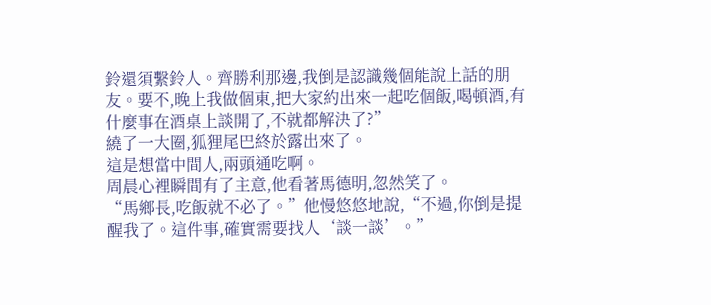鈴還須繫鈴人。齊勝利那邊,我倒是認識幾個能說上話的朋友。要不,晚上我做個東,把大家約出來一起吃個飯,喝頓酒,有什麼事在酒桌上談開了,不就都解決了?”
繞了一大圈,狐狸尾巴終於露出來了。
這是想當中間人,兩頭通吃啊。
周晨心裡瞬間有了主意,他看著馬德明,忽然笑了。
“馬鄉長,吃飯就不必了。”他慢悠悠地說,“不過,你倒是提醒我了。這件事,確實需要找人‘談一談’。”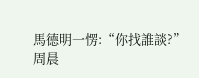馬德明一愣:“你找誰談?”
周晨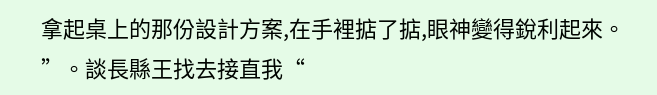拿起桌上的那份設計方案,在手裡掂了掂,眼神變得銳利起來。
”。談長縣王找去接直我“